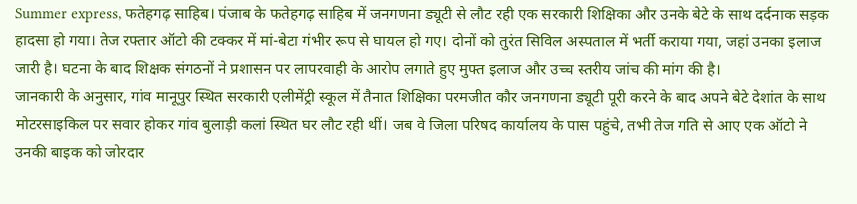Summer express, फतेहगढ़ साहिब। पंजाब के फतेहगढ़ साहिब में जनगणना ड्यूटी से लौट रही एक सरकारी शिक्षिका और उनके बेटे के साथ दर्दनाक सड़क हादसा हो गया। तेज रफ्तार ऑटो की टक्कर में मां-बेटा गंभीर रूप से घायल हो गए। दोनों को तुरंत सिविल अस्पताल में भर्ती कराया गया, जहां उनका इलाज जारी है। घटना के बाद शिक्षक संगठनों ने प्रशासन पर लापरवाही के आरोप लगाते हुए मुफ्त इलाज और उच्च स्तरीय जांच की मांग की है।
जानकारी के अनुसार, गांव मानूपुर स्थित सरकारी एलीमेंट्री स्कूल में तैनात शिक्षिका परमजीत कौर जनगणना ड्यूटी पूरी करने के बाद अपने बेटे देशांत के साथ मोटरसाइकिल पर सवार होकर गांव बुलाड़ी कलां स्थित घर लौट रही थीं। जब वे जिला परिषद कार्यालय के पास पहुंचे, तभी तेज गति से आए एक ऑटो ने उनकी बाइक को जोरदार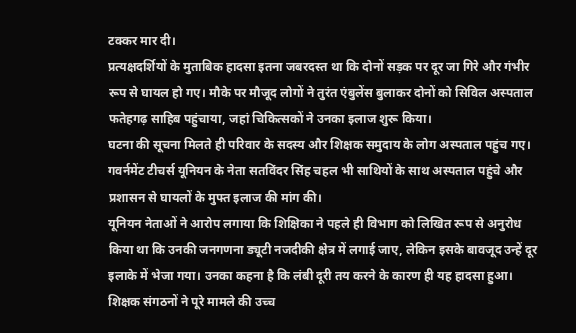टक्कर मार दी।
प्रत्यक्षदर्शियों के मुताबिक हादसा इतना जबरदस्त था कि दोनों सड़क पर दूर जा गिरे और गंभीर रूप से घायल हो गए। मौके पर मौजूद लोगों ने तुरंत एंबुलेंस बुलाकर दोनों को सिविल अस्पताल फतेहगढ़ साहिब पहुंचाया, जहां चिकित्सकों ने उनका इलाज शुरू किया।
घटना की सूचना मिलते ही परिवार के सदस्य और शिक्षक समुदाय के लोग अस्पताल पहुंच गए। गवर्नमेंट टीचर्स यूनियन के नेता सतविंदर सिंह चहल भी साथियों के साथ अस्पताल पहुंचे और प्रशासन से घायलों के मुफ्त इलाज की मांग की।
यूनियन नेताओं ने आरोप लगाया कि शिक्षिका ने पहले ही विभाग को लिखित रूप से अनुरोध किया था कि उनकी जनगणना ड्यूटी नजदीकी क्षेत्र में लगाई जाए, लेकिन इसके बावजूद उन्हें दूर इलाके में भेजा गया। उनका कहना है कि लंबी दूरी तय करने के कारण ही यह हादसा हुआ।
शिक्षक संगठनों ने पूरे मामले की उच्च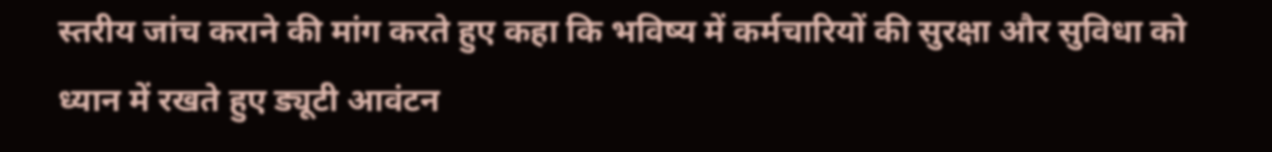स्तरीय जांच कराने की मांग करते हुए कहा कि भविष्य में कर्मचारियों की सुरक्षा और सुविधा को ध्यान में रखते हुए ड्यूटी आवंटन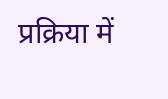प्रक्रिया में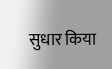सुधार किया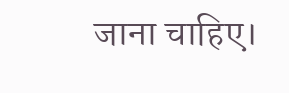जाना चाहिए।